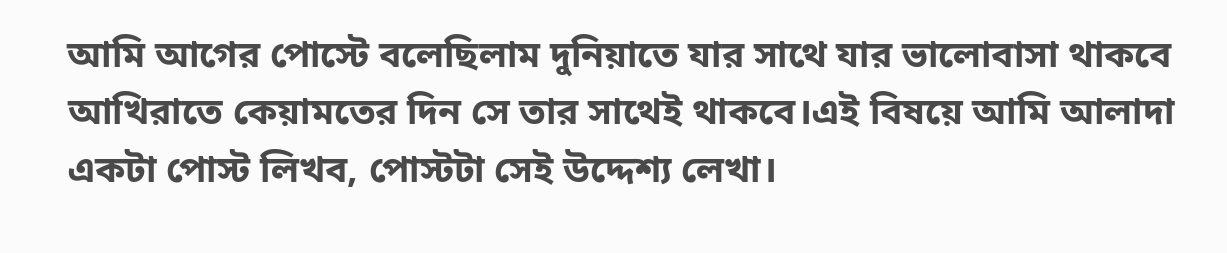আমি আগের পোস্টে বলেছিলাম দুনিয়াতে যার সাথে যার ভালোবাসা থাকবে আখিরাতে কেয়ামতের দিন সে তার সাথেই থাকবে।এই বিষয়ে আমি আলাদা একটা পোস্ট লিখব, পোস্টটা সেই উদ্দেশ্য লেখা।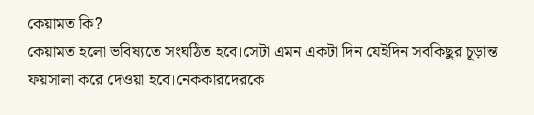কেয়ামত কি?
কেয়ামত হলো ভবিষ্যতে সংঘঠিত হবে।সেটা এমন একটা দিন যেইদিন সবকিছুর চূড়ান্ত ফয়সালা করে দেওয়া হবে।নেককারদেরকে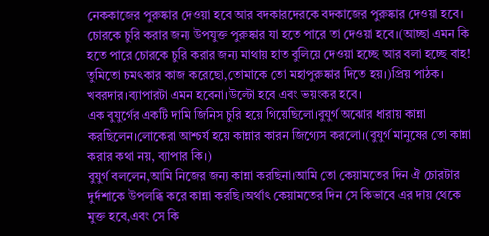নেককাজের পুরুষ্কার দেওয়া হবে আর বদকারদেরকে বদকাজের পুরুষ্কার দেওয়া হবে।
চোরকে চুরি করার জন্য উপযুক্ত পুরুষ্কার যা হতে পারে তা দেওয়া হবে।(আচ্ছা এমন কি হতে পারে চোরকে চুরি করার জন্য মাথায় হাত বুলিয়ে দেওয়া হচ্ছে আর বলা হচ্ছে বাহ! তুমিতো চমৎকার কাজ করেছো,তোমাকে তো মহাপুরুষ্কার দিতে হয়।)প্রিয় পাঠক। খবরদার।ব্যাপারটা এমন হবেনা।উল্টো হবে এবং ভয়ংকর হবে।
এক বুযুর্গের একটি দামি জিনিস চুরি হয়ে গিয়েছিলো।বুযুর্গ অঝোর ধারায় কান্না করছিলেন।লোকেরা আশ্চর্য হয়ে কান্নার কারন জিগ্যেস করলো।(বুযুর্গ মানুষের তো কান্না করার কথা নয়, ব্যাপার কি।)
বুযুর্গ বললেন,আমি নিজের জন্য কান্না করছিনা।আমি তো কেয়ামতের দিন ঐ চোরটার দুর্দশাকে উপলব্ধি করে কান্না করছি।অর্থাৎ কেয়ামতের দিন সে কিভাবে এর দায় থেকে মুক্ত হবে,এবং সে কি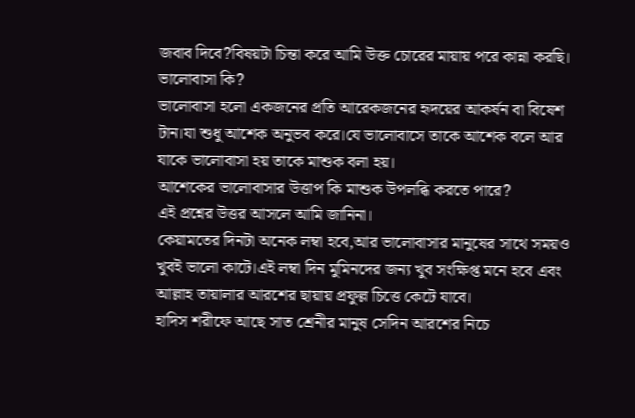জবাব দিবে?বিষয়টা চিন্তা করে আমি উক্ত চোরের মায়ায় পরে কান্না করছি।
ভালোবাসা কি?
ভালোবাসা হলো একজনের প্রতি আরেকজনের হৃদয়ের আকর্ষন বা বিষেশ টান।যা শুধু আশেক অনুভব করে।যে ভালোবাসে তাকে আশেক বলে আর যাকে ভালোবাসা হয় তাকে মাশুক বলা হয়।
আশেকের ভালোবাসার উত্তাপ কি মাশুক উপলব্ধি করতে পারে?
এই প্রশ্নের উত্তর আসলে আমি জানিনা।
কেয়ামতের দিনটা অনেক লম্বা হবে,আর ভালোবাসার মানুষের সাথে সময়ও খুবই ভালো কাটে।এই লম্বা দিন মুমিনদের জন্য খুব সংক্ষিপ্ত মনে হবে এবং আল্লাহ তায়ালার আরশের ছায়ায় প্রফুল্ল চিত্তে কেটে যাবে।
হাদিস শরীফে আছে সাত শ্রেনীর মানুষ সেদিন আরশের নিচে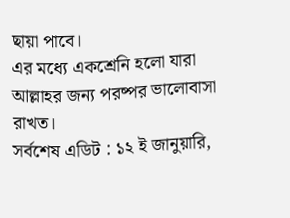ছায়া পাবে।
এর মধ্যে একশ্রেনি হলো যারা আল্লাহর জন্য পরষ্পর ভালোবাসা রাখত।
সর্বশেষ এডিট : ১২ ই জানুয়ারি,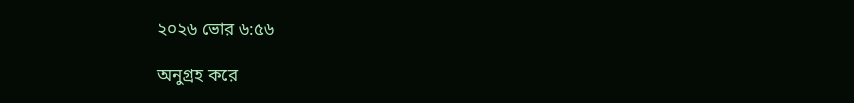২০২৬ ভোর ৬:৫৬

অনুগ্রহ করে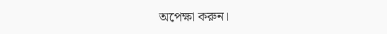অপেক্ষা করুন।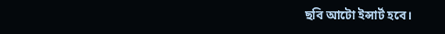ছবি আটো ইন্সার্ট হবে।